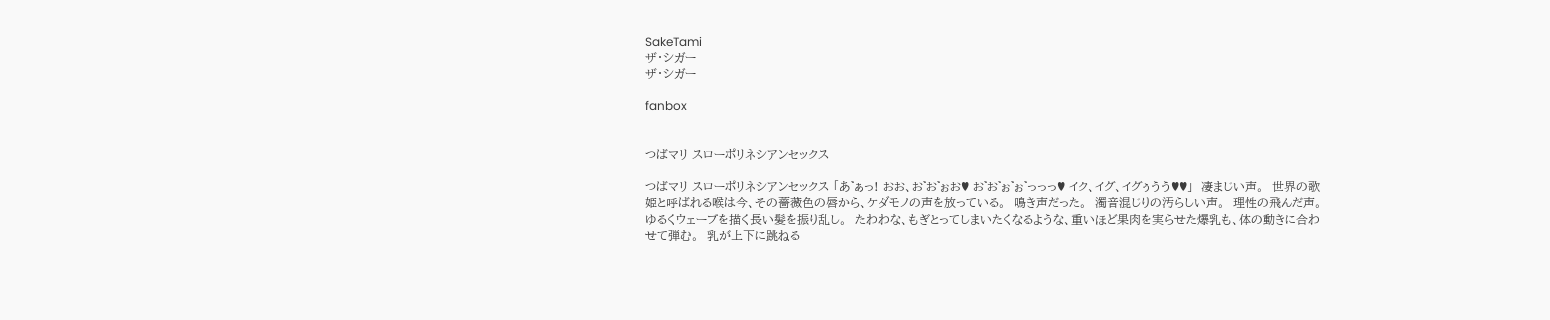SakeTami
ザ・シガー
ザ・シガー

fanbox


つばマリ スローポリネシアンセックス

つばマリ スローポリネシアンセックス 「あ゛ぁっ! おお、お゛お゛ぉお♥ お゛お゛ぉ゛ぉ゛っっっ♥ イク、イグ、イグぅうう♥♥」  凄まじい声。  世界の歌姫と呼ばれる喉は今、その薔薇色の唇から、ケダモノの声を放っている。  鳴き声だった。  濁音混じりの汚らしい声。  理性の飛んだ声。  ゆるくウェーブを描く長い髪を振り乱し。  たわわな、もぎとってしまいたくなるような、重いほど果肉を実らせた爆乳も、体の動きに合わせて弾む。  乳が上下に跳ねる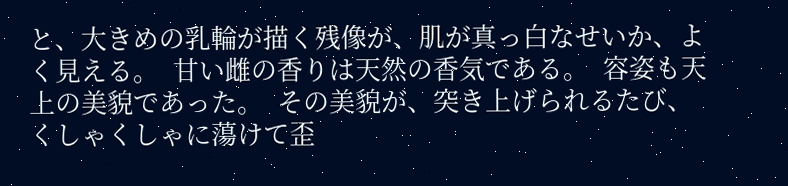と、大きめの乳輪が描く残像が、肌が真っ白なせいか、よく見える。  甘い雌の香りは天然の香気である。  容姿も天上の美貌であった。  その美貌が、突き上げられるたび、くしゃくしゃに蕩けて歪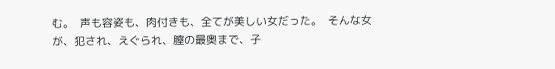む。  声も容姿も、肉付きも、全てが美しい女だった。  そんな女が、犯され、えぐられ、膣の最奥まで、子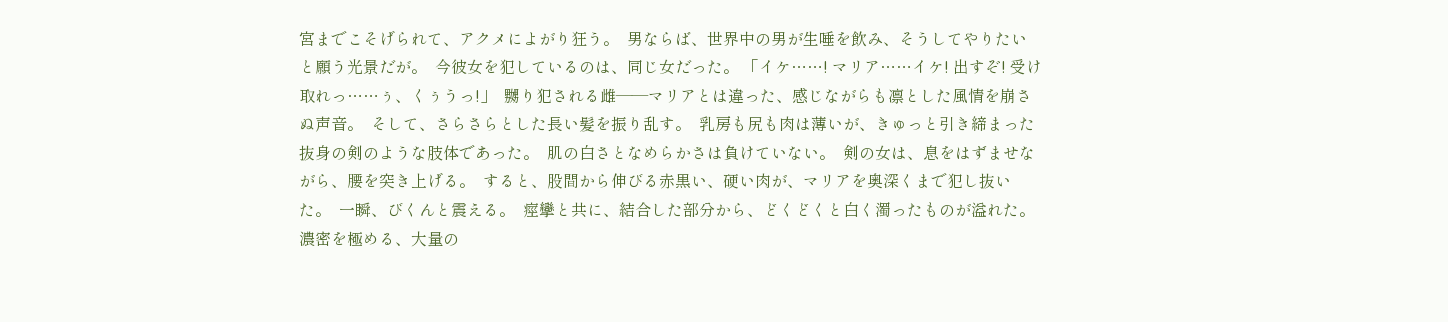宮までこそげられて、アクメによがり狂う。  男ならば、世界中の男が生唾を飲み、そうしてやりたいと願う光景だが。  今彼女を犯しているのは、同じ女だった。 「イケ……! マリア……イケ! 出すぞ! 受け取れっ……ぅ、くぅうっ!」  嬲り犯される雌――マリアとは違った、感じながらも凛とした風情を崩さぬ声音。  そして、さらさらとした長い髪を振り乱す。  乳房も尻も肉は薄いが、きゅっと引き締まった抜身の剣のような肢体であった。  肌の白さとなめらかさは負けていない。  剣の女は、息をはずませながら、腰を突き上げる。  すると、股間から伸びる赤黒い、硬い肉が、マリアを奥深くまで犯し抜いた。  一瞬、びくんと震える。  痙攣と共に、結合した部分から、どくどくと白く濁ったものが溢れた。  濃密を極める、大量の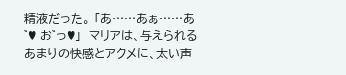精液だった。 「あ……あぁ……あ゛♥ お゛っ♥」  マリアは、与えられるあまりの快感とアクメに、太い声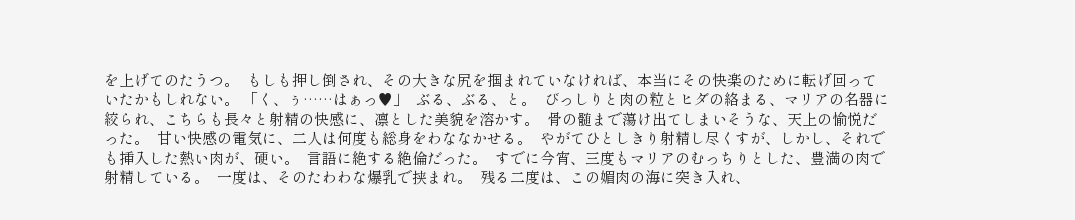を上げてのたうつ。  もしも押し倒され、その大きな尻を掴まれていなければ、本当にその快楽のために転げ回っていたかもしれない。 「く、ぅ……はぁっ♥」  ぶる、ぶる、と。  びっしりと肉の粒とヒダの絡まる、マリアの名器に絞られ、こちらも長々と射精の快感に、凛とした美貌を溶かす。  骨の髄まで蕩け出てしまいそうな、天上の愉悦だった。  甘い快感の電気に、二人は何度も総身をわななかせる。  やがてひとしきり射精し尽くすが、しかし、それでも挿入した熱い肉が、硬い。  言語に絶する絶倫だった。  すでに今宵、三度もマリアのむっちりとした、豊満の肉で射精している。  一度は、そのたわわな爆乳で挟まれ。  残る二度は、この媚肉の海に突き入れ、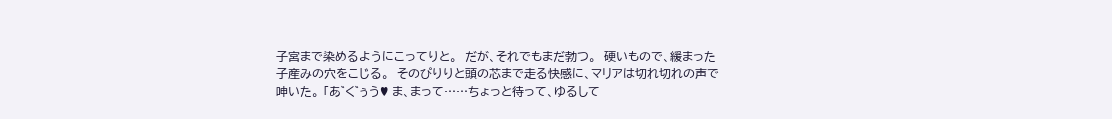子宮まで染めるようにこってりと。  だが、それでもまだ勃つ。  硬いもので、緩まった子産みの穴をこじる。  そのぴりりと頭の芯まで走る快感に、マリアは切れ切れの声で呻いた。 「あ゛く゛ぅう♥ ま、まって……ちょっと待って、ゆるして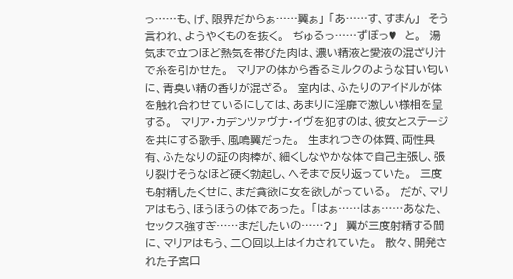っ……も、げ、限界だからぁ……翼ぁ」 「あ……す、すまん」  そう言われ、ようやくものを抜く。  ぢゅるっ……ずぼっ♥  と。  湯気まで立つほど熱気を帯びた肉は、濃い精液と愛液の混ざり汁で糸を引かせた。  マリアの体から香るミルクのような甘い匂いに、青臭い精の香りが混ざる。  室内は、ふたりのアイドルが体を触れ合わせているにしては、あまりに淫靡で激しい様相を呈する。  マリア・カデンツァヴナ・イヴを犯すのは、彼女とステージを共にする歌手、風鳴翼だった。  生まれつきの体質、両性具有、ふたなりの証の肉棒が、細くしなやかな体で自己主張し、張り裂けそうなほど硬く勃起し、へそまで反り返っていた。  三度も射精したくせに、まだ貪欲に女を欲しがっている。  だが、マリアはもう、ほうほうの体であった。 「はぁ……はぁ……あなた、セックス強すぎ……まだしたいの……?」  翼が三度射精する間に、マリアはもう、二〇回以上はイカされていた。  散々、開発された子宮口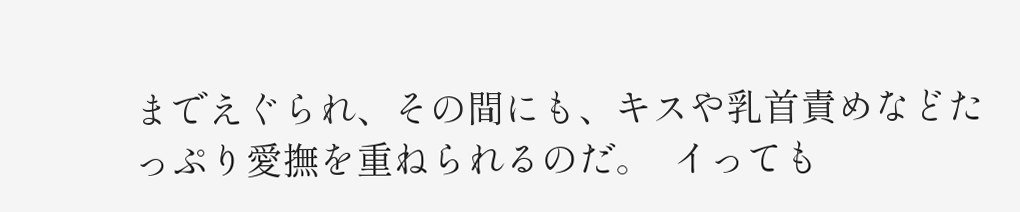までえぐられ、その間にも、キスや乳首責めなどたっぷり愛撫を重ねられるのだ。  イっても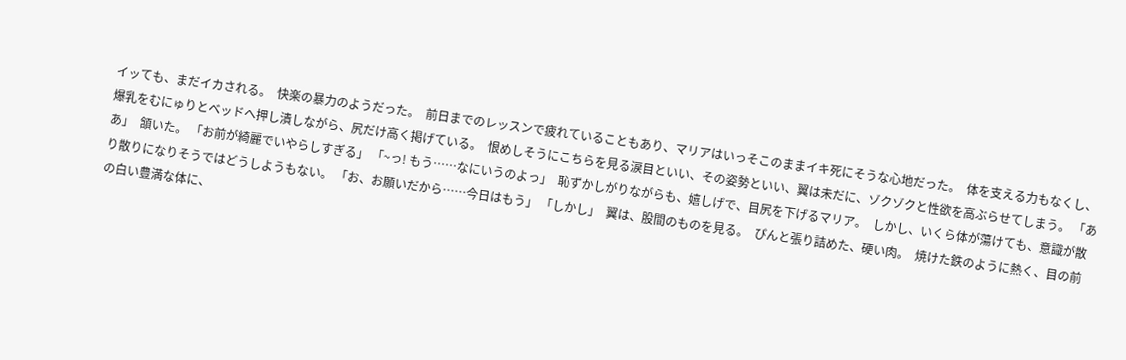イッても、まだイカされる。  快楽の暴力のようだった。  前日までのレッスンで疲れていることもあり、マリアはいっそこのままイキ死にそうな心地だった。  体を支える力もなくし、爆乳をむにゅりとベッドへ押し潰しながら、尻だけ高く掲げている。  恨めしそうにこちらを見る涙目といい、その姿勢といい、翼は未だに、ゾクゾクと性欲を高ぶらせてしまう。 「ああ」  頷いた。 「お前が綺麗でいやらしすぎる」 「~っ! もう……なにいうのよっ」  恥ずかしがりながらも、嬉しげで、目尻を下げるマリア。  しかし、いくら体が蕩けても、意識が散り散りになりそうではどうしようもない。 「お、お願いだから……今日はもう」 「しかし」  翼は、股間のものを見る。  ぴんと張り詰めた、硬い肉。  焼けた鉄のように熱く、目の前の白い豊満な体に、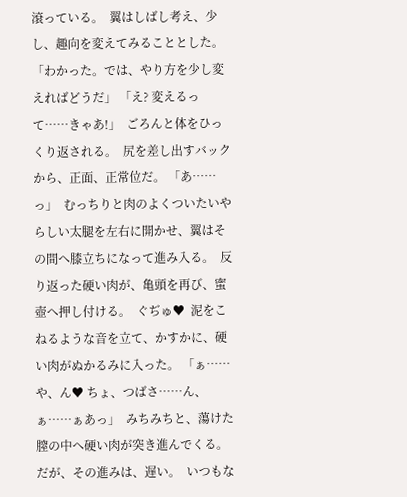滾っている。  翼はしばし考え、少し、趣向を変えてみることとした。 「わかった。では、やり方を少し変えればどうだ」 「え? 変えるって……きゃあ!」  ごろんと体をひっくり返される。  尻を差し出すバックから、正面、正常位だ。 「あ……っ」  むっちりと肉のよくついたいやらしい太腿を左右に開かせ、翼はその間へ膝立ちになって進み入る。  反り返った硬い肉が、亀頭を再び、蜜壺へ押し付ける。  ぐぢゅ♥  泥をこねるような音を立て、かすかに、硬い肉がぬかるみに入った。 「ぁ……や、ん♥ ちょ、つばさ……ん、ぁ……ぁあっ」  みちみちと、蕩けた膣の中へ硬い肉が突き進んでくる。  だが、その進みは、遅い。  いつもな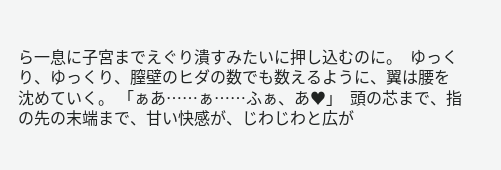ら一息に子宮までえぐり潰すみたいに押し込むのに。  ゆっくり、ゆっくり、膣壁のヒダの数でも数えるように、翼は腰を沈めていく。 「ぁあ……ぁ……ふぁ、あ♥」  頭の芯まで、指の先の末端まで、甘い快感が、じわじわと広が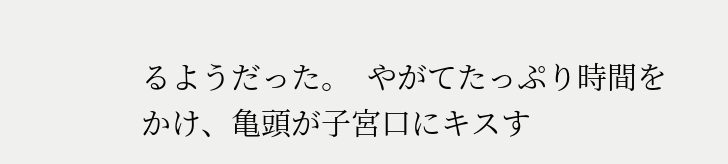るようだった。  やがてたっぷり時間をかけ、亀頭が子宮口にキスす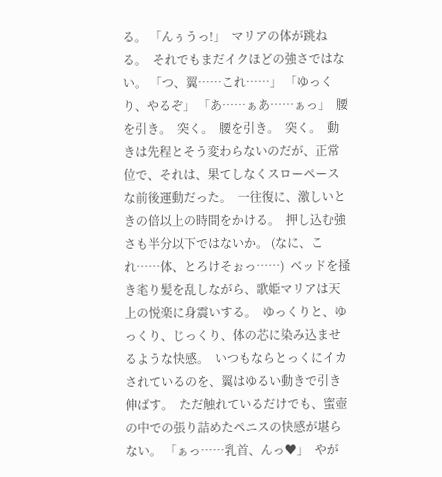る。 「んぅうっ!」  マリアの体が跳ねる。  それでもまだイクほどの強さではない。 「つ、翼……これ……」 「ゆっくり、やるぞ」 「あ……ぁあ……ぁっ」  腰を引き。  突く。  腰を引き。  突く。  動きは先程とそう変わらないのだが、正常位で、それは、果てしなくスローペースな前後運動だった。  一往復に、激しいときの倍以上の時間をかける。  押し込む強さも半分以下ではないか。 (なに、これ……体、とろけそぉっ……)  ベッドを掻き毟り髪を乱しながら、歌姫マリアは天上の悦楽に身震いする。  ゆっくりと、ゆっくり、じっくり、体の芯に染み込ませるような快感。  いつもならとっくにイカされているのを、翼はゆるい動きで引き伸ばす。  ただ触れているだけでも、蜜壺の中での張り詰めたペニスの快感が堪らない。 「ぁっ……乳首、んっ♥」  やが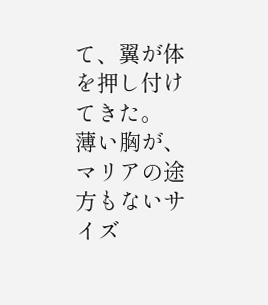て、翼が体を押し付けてきた。  薄い胸が、マリアの途方もないサイズ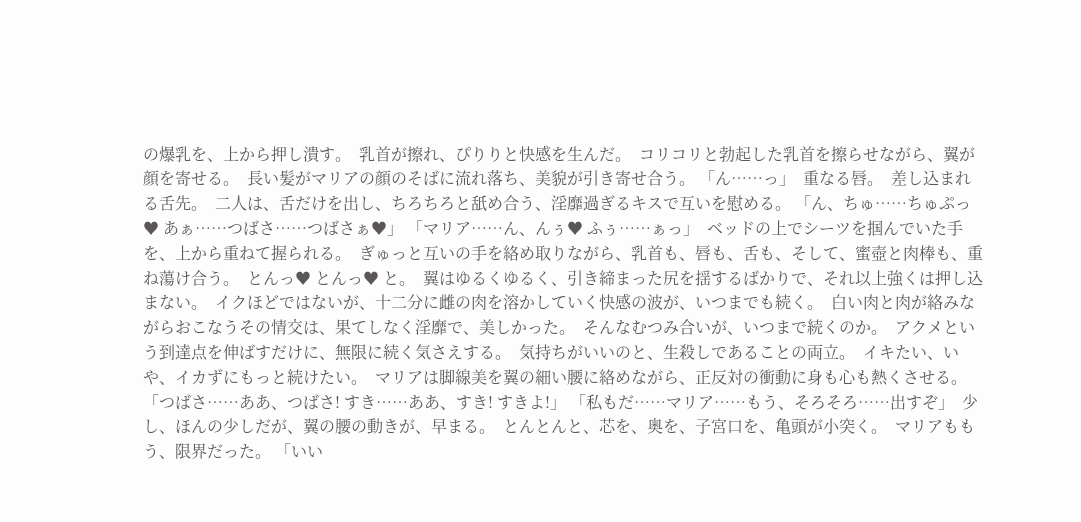の爆乳を、上から押し潰す。  乳首が擦れ、ぴりりと快感を生んだ。  コリコリと勃起した乳首を擦らせながら、翼が顔を寄せる。  長い髪がマリアの顔のそばに流れ落ち、美貌が引き寄せ合う。 「ん……っ」  重なる唇。  差し込まれる舌先。  二人は、舌だけを出し、ちろちろと舐め合う、淫靡過ぎるキスで互いを慰める。 「ん、ちゅ……ちゅぷっ♥ あぁ……つばさ……つばさぁ♥」 「マリア……ん、んぅ♥ ふぅ……ぁっ」  ベッドの上でシーツを掴んでいた手を、上から重ねて握られる。  ぎゅっと互いの手を絡め取りながら、乳首も、唇も、舌も、そして、蜜壺と肉棒も、重ね蕩け合う。  とんっ♥ とんっ♥ と。  翼はゆるくゆるく、引き締まった尻を揺するばかりで、それ以上強くは押し込まない。  イクほどではないが、十二分に雌の肉を溶かしていく快感の波が、いつまでも続く。  白い肉と肉が絡みながらおこなうその情交は、果てしなく淫靡で、美しかった。  そんなむつみ合いが、いつまで続くのか。  アクメという到達点を伸ばすだけに、無限に続く気さえする。  気持ちがいいのと、生殺しであることの両立。  イキたい、いや、イカずにもっと続けたい。  マリアは脚線美を翼の細い腰に絡めながら、正反対の衝動に身も心も熱くさせる。 「つばさ……ああ、つばさ! すき……ああ、すき! すきよ!」 「私もだ……マリア……もう、そろそろ……出すぞ」  少し、ほんの少しだが、翼の腰の動きが、早まる。  とんとんと、芯を、奥を、子宮口を、亀頭が小突く。  マリアももう、限界だった。 「いい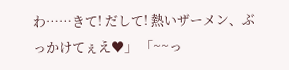わ……きて! だして! 熱いザーメン、ぶっかけてぇえ♥」 「~~っ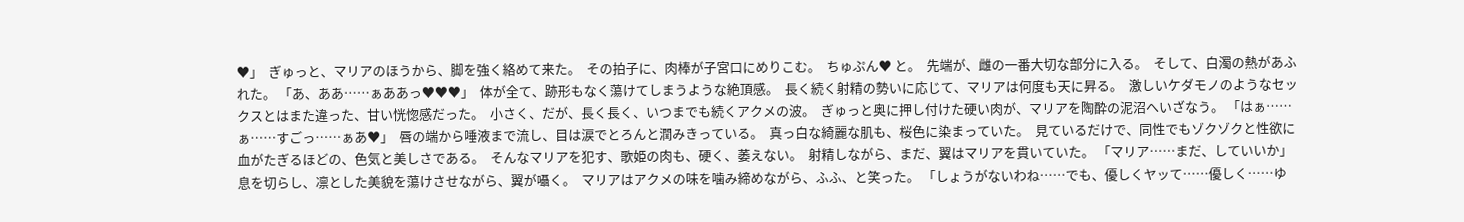♥」  ぎゅっと、マリアのほうから、脚を強く絡めて来た。  その拍子に、肉棒が子宮口にめりこむ。  ちゅぷん♥ と。  先端が、雌の一番大切な部分に入る。  そして、白濁の熱があふれた。 「あ、ああ……ぁああっ♥♥♥」  体が全て、跡形もなく蕩けてしまうような絶頂感。  長く続く射精の勢いに応じて、マリアは何度も天に昇る。  激しいケダモノのようなセックスとはまた違った、甘い恍惚感だった。  小さく、だが、長く長く、いつまでも続くアクメの波。  ぎゅっと奥に押し付けた硬い肉が、マリアを陶酔の泥沼へいざなう。 「はぁ……ぁ……すごっ……ぁあ♥」  唇の端から唾液まで流し、目は涙でとろんと潤みきっている。  真っ白な綺麗な肌も、桜色に染まっていた。  見ているだけで、同性でもゾクゾクと性欲に血がたぎるほどの、色気と美しさである。  そんなマリアを犯す、歌姫の肉も、硬く、萎えない。  射精しながら、まだ、翼はマリアを貫いていた。 「マリア……まだ、していいか」  息を切らし、凛とした美貌を蕩けさせながら、翼が囁く。  マリアはアクメの味を噛み締めながら、ふふ、と笑った。 「しょうがないわね……でも、優しくヤッて……優しく……ゆ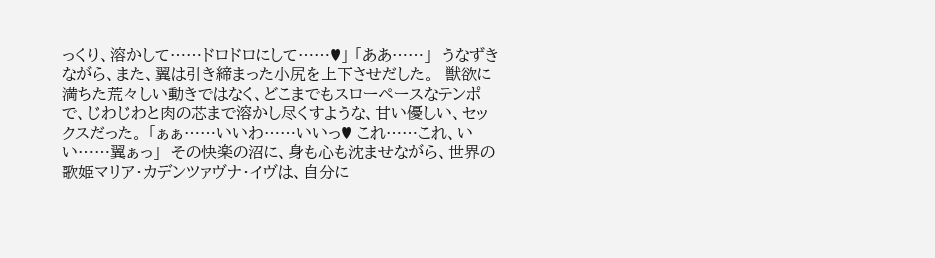っくり、溶かして……ドロドロにして……♥」 「ああ……」  うなずきながら、また、翼は引き締まった小尻を上下させだした。  獣欲に満ちた荒々しい動きではなく、どこまでもスローペースなテンポで、じわじわと肉の芯まで溶かし尽くすような、甘い優しい、セックスだった。 「ぁぁ……いいわ……いいっ♥ これ……これ、いい……翼ぁっ」  その快楽の沼に、身も心も沈ませながら、世界の歌姫マリア・カデンツァヴナ・イヴは、自分に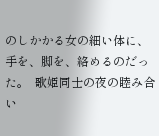のしかかる女の細い体に、手を、脚を、絡めるのだった。  歌姫同士の夜の睦み合い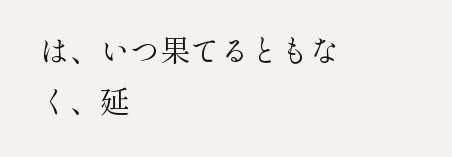は、いつ果てるともなく、延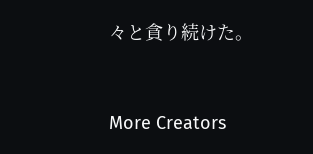々と貪り続けた。


More Creators